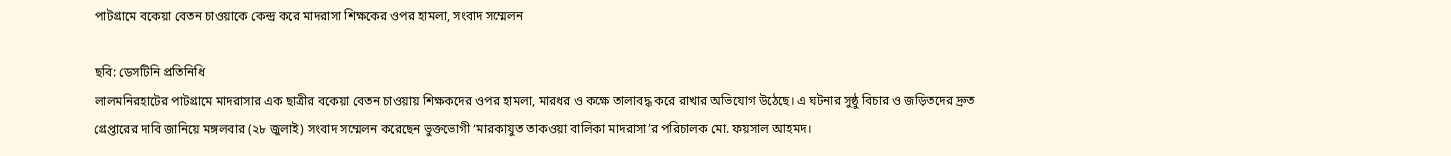পাটগ্রামে বকেয়া বেতন চাওয়াকে কেন্দ্র করে মাদরাসা শিক্ষকের ওপর হামলা, সংবাদ সম্মেলন

ছবি: ডেসটিনি প্রতিনিধি
লালমনিরহাটের পাটগ্রামে মাদরাসার এক ছাত্রীর বকেয়া বেতন চাওয়ায় শিক্ষকদের ওপর হামলা, মারধর ও কক্ষে তালাবদ্ধ করে রাখার অভিযোগ উঠেছে। এ ঘটনার সুষ্ঠু বিচার ও জড়িতদের দ্রুত গ্রেপ্তারের দাবি জানিয়ে মঙ্গলবার (২৮ জুলাই) সংবাদ সম্মেলন করেছেন ভুক্তভোগী ‘মারকাযুত তাকওয়া বালিকা মাদরাসা’র পরিচালক মো. ফয়সাল আহমদ।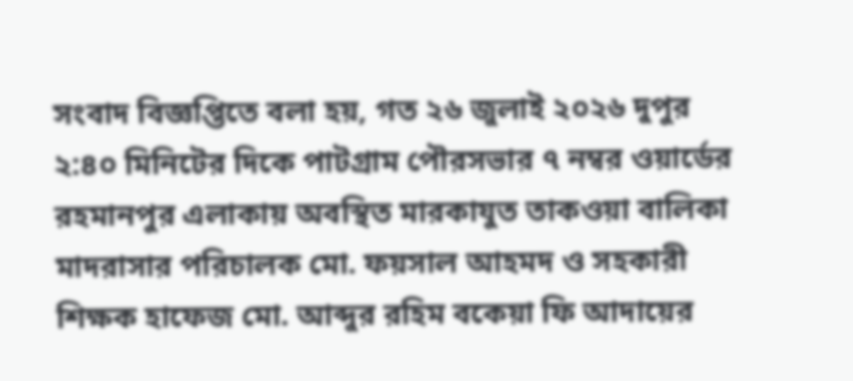সংবাদ বিজ্ঞপ্তিতে বলা হয়, গত ২৬ জুলাই ২০২৬ দুপুর ২:৪০ মিনিটের দিকে পাটগ্রাম পৌরসভার ৭ নম্বর ওয়ার্ডের রহমানপুর এলাকায় অবস্থিত মারকাযুত তাকওয়া বালিকা মাদরাসার পরিচালক মো. ফয়সাল আহমদ ও সহকারী শিক্ষক হাফেজ মো. আব্দুর রহিম বকেয়া ফি আদায়ের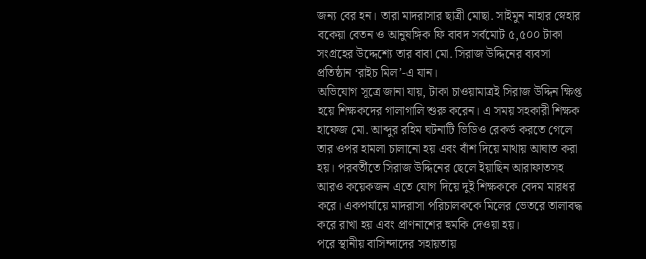জন্য বের হন। তারা মাদরাসার ছাত্রী মোছা. সাইমুন নাহার স্নেহার বকেয়া বেতন ও আনুষঙ্গিক ফি বাবদ সর্বমোট ৫,৫০০ টাকা সংগ্রহের উদ্দেশ্যে তার বাবা মো. সিরাজ উদ্দিনের ব্যবসা প্রতিষ্ঠান ‘রাইচ মিল’-এ যান।
অভিযোগ সূত্রে জানা যায়, টাকা চাওয়ামাত্রই সিরাজ উদ্দিন ক্ষিপ্ত হয়ে শিক্ষকদের গালাগালি শুরু করেন। এ সময় সহকারী শিক্ষক হাফেজ মো. আব্দুর রহিম ঘটনাটি ভিডিও রেকর্ড করতে গেলে তার ওপর হামলা চালানো হয় এবং বাঁশ দিয়ে মাথায় আঘাত করা হয়। পরবর্তীতে সিরাজ উদ্দিনের ছেলে ইয়াছিন আরাফাতসহ আরও কয়েকজন এতে যোগ দিয়ে দুই শিক্ষককে বেদম মারধর করে। একপর্যায়ে মাদরাসা পরিচালককে মিলের ভেতরে তালাবদ্ধ করে রাখা হয় এবং প্রাণনাশের হুমকি দেওয়া হয়।
পরে স্থানীয় বাসিন্দাদের সহায়তায়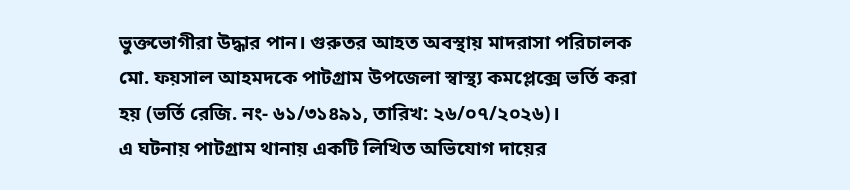ভুক্তভোগীরা উদ্ধার পান। গুরুতর আহত অবস্থায় মাদরাসা পরিচালক মো. ফয়সাল আহমদকে পাটগ্রাম উপজেলা স্বাস্থ্য কমপ্লেক্সে ভর্তি করা হয় (ভর্তি রেজি. নং- ৬১/৩১৪৯১, তারিখ: ২৬/০৭/২০২৬)।
এ ঘটনায় পাটগ্রাম থানায় একটি লিখিত অভিযোগ দায়ের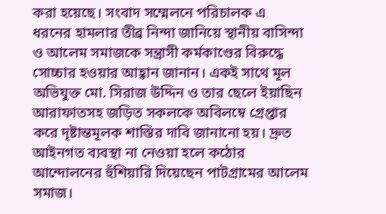করা হয়েছে। সংবাদ সম্মেলনে পরিচালক এ ধরনের হামলার তীব্র নিন্দা জানিয়ে স্থানীয় বাসিন্দা ও আলেম সমাজকে সন্ত্রাসী কর্মকাণ্ডের বিরুদ্ধে সোচ্চার হওয়ার আহ্বান জানান। একই সাথে মূল অভিযুক্ত মো. সিরাজ উদ্দিন ও তার ছেলে ইয়াছিন আরাফাতসহ জড়িত সকলকে অবিলম্বে গ্রেপ্তার করে দৃষ্টান্তমূলক শাস্তির দাবি জানানো হয়। দ্রুত আইনগত ব্যবস্থা না নেওয়া হলে কঠোর আন্দোলনের হুঁশিয়ারি দিয়েছেন পাটগ্রামের আলেম সমাজ।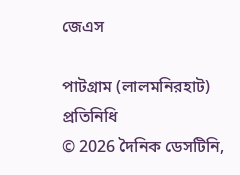জেএস

পাটগ্রাম (লালমনিরহাট) প্রতিনিধি
© 2026 দৈনিক ডেসটিনি,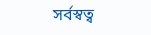সর্বস্বত্ব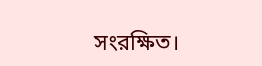সংরক্ষিত।